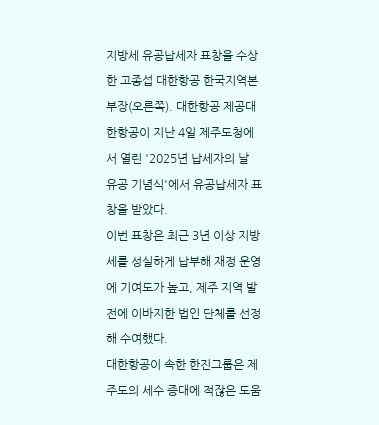지방세 유공납세자 표창을 수상한 고종섭 대한항공 한국지역본부장(오른쪽). 대한항공 제공대한항공이 지난 4일 제주도청에서 열린 '2025년 납세자의 날 유공 기념식'에서 유공납세자 표창을 받았다.
이번 표창은 최근 3년 이상 지방세를 성실하게 납부해 재정 운영에 기여도가 높고, 제주 지역 발전에 이바지한 법인 단체를 선정해 수여했다.
대한항공이 속한 한진그룹은 제주도의 세수 증대에 적잖은 도움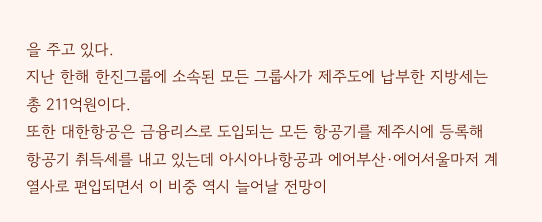을 주고 있다.
지난 한해 한진그룹에 소속된 모든 그룹사가 제주도에 납부한 지방세는 총 211억원이다.
또한 대한항공은 금융리스로 도입되는 모든 항공기를 제주시에 등록해 항공기 취득세를 내고 있는데 아시아나항공과 에어부산·에어서울마저 계열사로 편입되면서 이 비중 역시 늘어날 전망이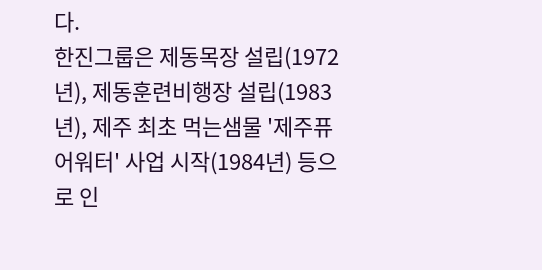다.
한진그룹은 제동목장 설립(1972년), 제동훈련비행장 설립(1983년), 제주 최초 먹는샘물 '제주퓨어워터' 사업 시작(1984년) 등으로 인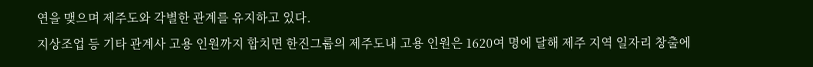연을 맺으며 제주도와 각별한 관계를 유지하고 있다.
지상조업 등 기타 관계사 고용 인원까지 합치면 한진그룹의 제주도내 고용 인원은 1620여 명에 달해 제주 지역 일자리 창출에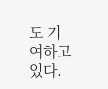도 기여하고 있다.